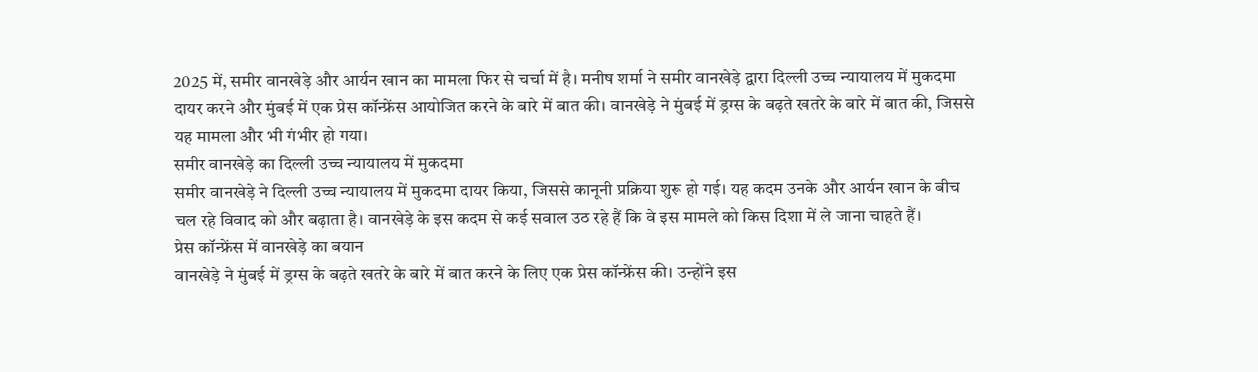2025 में, समीर वानखेड़े और आर्यन खान का मामला फिर से चर्चा में है। मनीष शर्मा ने समीर वानखेड़े द्वारा दिल्ली उच्च न्यायालय में मुकदमा दायर करने और मुंबई में एक प्रेस कॉन्फ्रेंस आयोजित करने के बारे में बात की। वानखेड़े ने मुंबई में ड्रग्स के बढ़ते खतरे के बारे में बात की, जिससे यह मामला और भी गंभीर हो गया।
समीर वानखेड़े का दिल्ली उच्च न्यायालय में मुकदमा
समीर वानखेड़े ने दिल्ली उच्च न्यायालय में मुकदमा दायर किया, जिससे कानूनी प्रक्रिया शुरू हो गई। यह कदम उनके और आर्यन खान के बीच चल रहे विवाद को और बढ़ाता है। वानखेड़े के इस कदम से कई सवाल उठ रहे हैं कि वे इस मामले को किस दिशा में ले जाना चाहते हैं।
प्रेस कॉन्फ्रेंस में वानखेड़े का बयान
वानखेड़े ने मुंबई में ड्रग्स के बढ़ते खतरे के बारे में बात करने के लिए एक प्रेस कॉन्फ्रेंस की। उन्होंने इस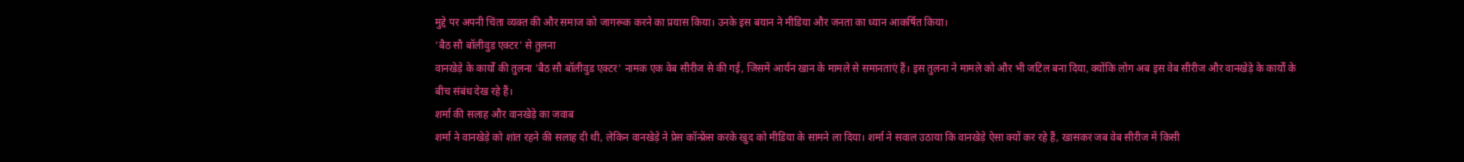मुद्दे पर अपनी चिंता व्यक्त की और समाज को जागरूक करने का प्रयास किया। उनके इस बयान ने मीडिया और जनता का ध्यान आकर्षित किया।
'बैठ सौ बॉलीवुड एक्टर' से तुलना
वानखेड़े के कार्यों की तुलना 'बैठ सौ बॉलीवुड एक्टर' नामक एक वेब सीरीज से की गई, जिसमें आर्यन खान के मामले से समानताएं हैं। इस तुलना ने मामले को और भी जटिल बना दिया, क्योंकि लोग अब इस वेब सीरीज और वानखेड़े के कार्यों के बीच संबंध देख रहे हैं।
शर्मा की सलाह और वानखेड़े का जवाब
शर्मा ने वानखेड़े को शांत रहने की सलाह दी थी, लेकिन वानखेड़े ने प्रेस कॉन्फ्रेंस करके खुद को मीडिया के सामने ला दिया। शर्मा ने सवाल उठाया कि वानखेड़े ऐसा क्यों कर रहे हैं, खासकर जब वेब सीरीज में किसी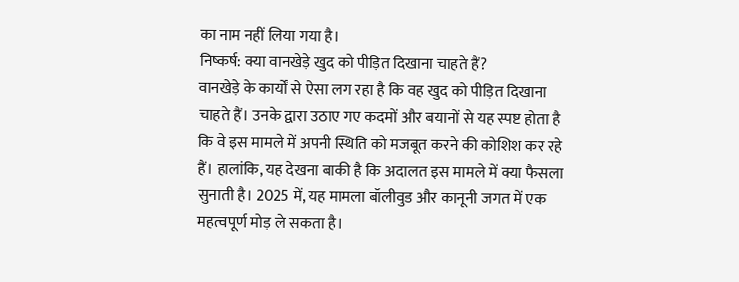का नाम नहीं लिया गया है।
निष्कर्ष: क्या वानखेड़े खुद को पीड़ित दिखाना चाहते हैं?
वानखेड़े के कार्यों से ऐसा लग रहा है कि वह खुद को पीड़ित दिखाना चाहते हैं। उनके द्वारा उठाए गए कदमों और बयानों से यह स्पष्ट होता है कि वे इस मामले में अपनी स्थिति को मजबूत करने की कोशिश कर रहे हैं। हालांकि, यह देखना बाकी है कि अदालत इस मामले में क्या फैसला सुनाती है। 2025 में, यह मामला बॉलीवुड और कानूनी जगत में एक महत्वपूर्ण मोड़ ले सकता है।